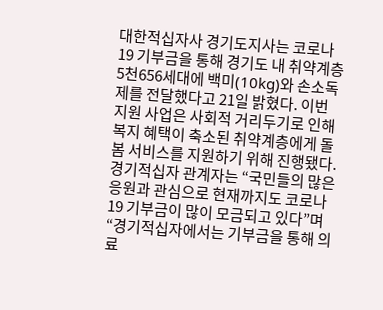대한적십자사 경기도지사는 코로나19 기부금을 통해 경기도 내 취약계층 5천656세대에 백미(10kg)와 손소독제를 전달했다고 21일 밝혔다. 이번 지원 사업은 사회적 거리두기로 인해 복지 혜택이 축소된 취약계층에게 돌봄 서비스를 지원하기 위해 진행됐다. 경기적십자 관계자는 “국민들의 많은 응원과 관심으로 현재까지도 코로나19 기부금이 많이 모금되고 있다”며 “경기적십자에서는 기부금을 통해 의료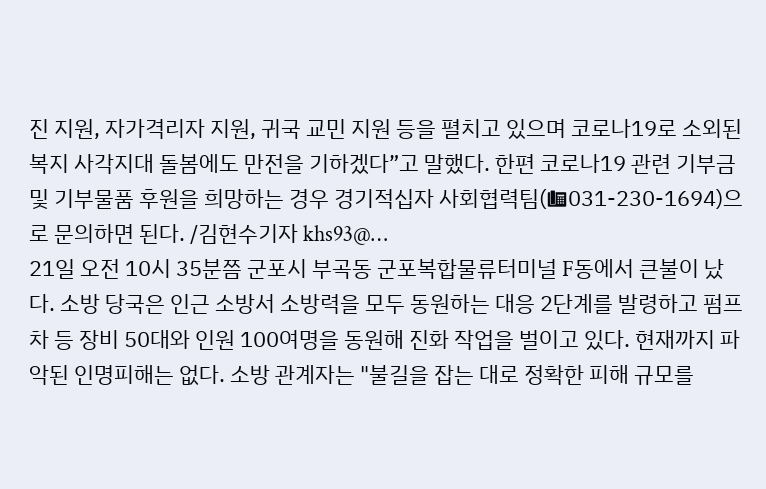진 지원, 자가격리자 지원, 귀국 교민 지원 등을 펼치고 있으며 코로나19로 소외된 복지 사각지대 돌봄에도 만전을 기하겠다”고 말했다. 한편 코로나19 관련 기부금 및 기부물품 후원을 희망하는 경우 경기적십자 사회협력팀(☎031-230-1694)으로 문의하면 된다. /김현수기자 khs93@…
21일 오전 10시 35분쯤 군포시 부곡동 군포복합물류터미널 F동에서 큰불이 났다. 소방 당국은 인근 소방서 소방력을 모두 동원하는 대응 2단계를 발령하고 펌프차 등 장비 50대와 인원 100여명을 동원해 진화 작업을 벌이고 있다. 현재까지 파악된 인명피해는 없다. 소방 관계자는 "불길을 잡는 대로 정확한 피해 규모를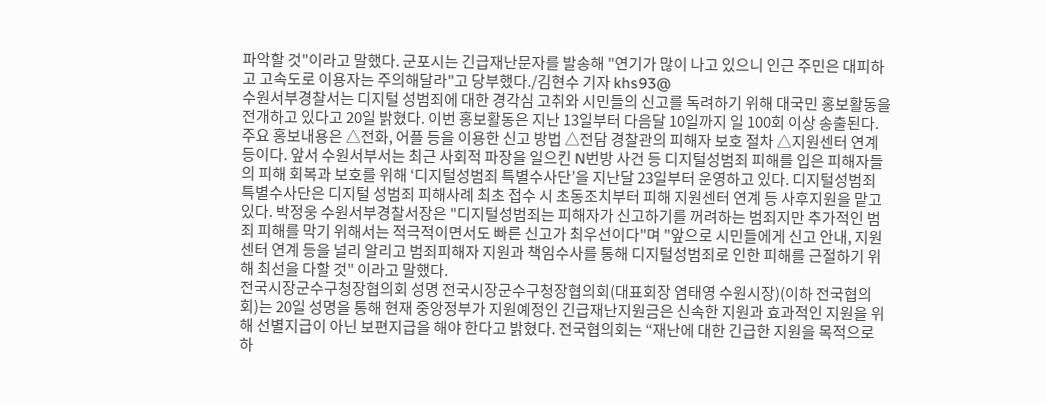파악할 것"이라고 말했다. 군포시는 긴급재난문자를 발송해 "연기가 많이 나고 있으니 인근 주민은 대피하고 고속도로 이용자는 주의해달라"고 당부했다./김현수 기자 khs93@
수원서부경찰서는 디지털 성범죄에 대한 경각심 고취와 시민들의 신고를 독려하기 위해 대국민 홍보활동을 전개하고 있다고 20일 밝혔다. 이번 홍보활동은 지난 13일부터 다음달 10일까지 일 100회 이상 송출된다. 주요 홍보내용은 △전화, 어플 등을 이용한 신고 방법 △전담 경찰관의 피해자 보호 절차 △지원센터 연계 등이다. 앞서 수원서부서는 최근 사회적 파장을 일으킨 N번방 사건 등 디지털성범죄 피해를 입은 피해자들의 피해 회복과 보호를 위해 ‘디지털성범죄 특별수사단’을 지난달 23일부터 운영하고 있다. 디지털성범죄 특별수사단은 디지털 성범죄 피해사례 최초 접수 시 초동조치부터 피해 지원센터 연계 등 사후지원을 맡고 있다. 박정웅 수원서부경찰서장은 "디지털성범죄는 피해자가 신고하기를 꺼려하는 범죄지만 추가적인 범죄 피해를 막기 위해서는 적극적이면서도 빠른 신고가 최우선이다"며 "앞으로 시민들에게 신고 안내, 지원센터 연계 등을 널리 알리고 범죄피해자 지원과 책임수사를 통해 디지털성범죄로 인한 피해를 근절하기 위해 최선을 다할 것" 이라고 말했다.
전국시장군수구청장협의회 성명 전국시장군수구청장협의회(대표회장 염태영 수원시장)(이하 전국협의회)는 20일 성명을 통해 현재 중앙정부가 지원예정인 긴급재난지원금은 신속한 지원과 효과적인 지원을 위해 선별지급이 아닌 보편지급을 해야 한다고 밝혔다. 전국협의회는 “재난에 대한 긴급한 지원을 목적으로 하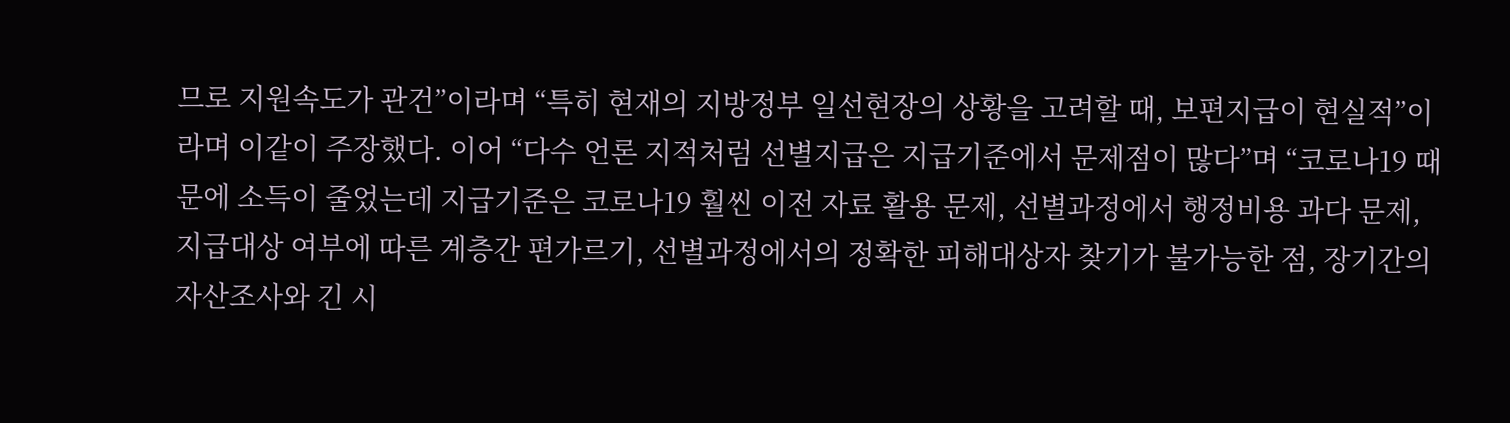므로 지원속도가 관건”이라며 “특히 현재의 지방정부 일선현장의 상황을 고려할 때, 보편지급이 현실적”이라며 이같이 주장했다. 이어 “다수 언론 지적처럼 선별지급은 지급기준에서 문제점이 많다”며 “코로나19 때문에 소득이 줄었는데 지급기준은 코로나19 훨씬 이전 자료 활용 문제, 선별과정에서 행정비용 과다 문제, 지급대상 여부에 따른 계층간 편가르기, 선별과정에서의 정확한 피해대상자 찾기가 불가능한 점, 장기간의 자산조사와 긴 시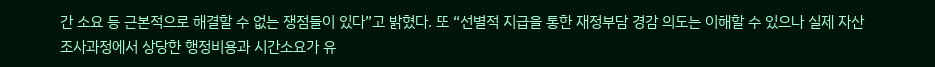간 소요 등 근본적으로 해결할 수 없는 쟁점들이 있다”고 밝혔다. 또 “선별적 지급을 통한 재정부담 경감 의도는 이해할 수 있으나 실제 자산조사과정에서 상당한 행정비용과 시간소요가 유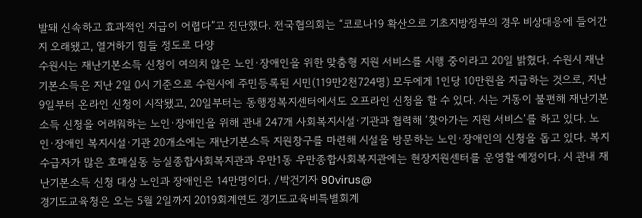발돼 신속하고 효과적인 지급이 어렵다”고 진단했다. 전국협의회는 “코로나19 확산으로 기초지방정부의 경우 비상대응에 들어간 지 오래됐고, 열거하기 힘들 정도로 다양
수원시는 재난기본소득 신청이 여의치 않은 노인·장애인을 위한 맞춤형 지원 서비스를 시행 중이라고 20일 밝혔다. 수원시 재난기본소득은 지난 2일 0시 기준으로 수원시에 주민등록된 시민(119만2천724명) 모두에게 1인당 10만원을 지급하는 것으로, 지난 9일부터 온라인 신청이 시작됐고, 20일부터는 동행정복지센터에서도 오프라인 신청을 할 수 있다. 시는 거동이 불편해 재난기본소득 신청을 어려워하는 노인·장애인을 위해 관내 247개 사회복지시설·기관과 협력해 ‘찾아가는 지원 서비스’를 하고 있다. 노인·장애인 복지시설·기관 20개소에는 재난기본소득 지원창구를 마련해 시설을 방문하는 노인·장애인의 신청을 돕고 있다. 복지수급자가 많은 호매실동 능실종합사회복지관과 우만1동 우만종합사회복지관에는 현장지원센터를 운영할 예정이다. 시 관내 재난기본소득 신청 대상 노인과 장애인은 14만명이다. /박건기자 90virus@
경기도교육청은 오는 5월 2일까지 2019회계연도 경기도교육비특별회계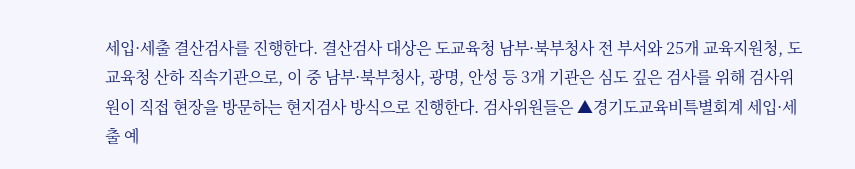세입·세출 결산검사를 진행한다. 결산검사 대상은 도교육청 남부·북부청사 전 부서와 25개 교육지원청, 도교육청 산하 직속기관으로, 이 중 남부·북부청사, 광명, 안성 등 3개 기관은 심도 깊은 검사를 위해 검사위원이 직접 현장을 방문하는 현지검사 방식으로 진행한다. 검사위원들은 ▲경기도교육비특별회계 세입·세출 예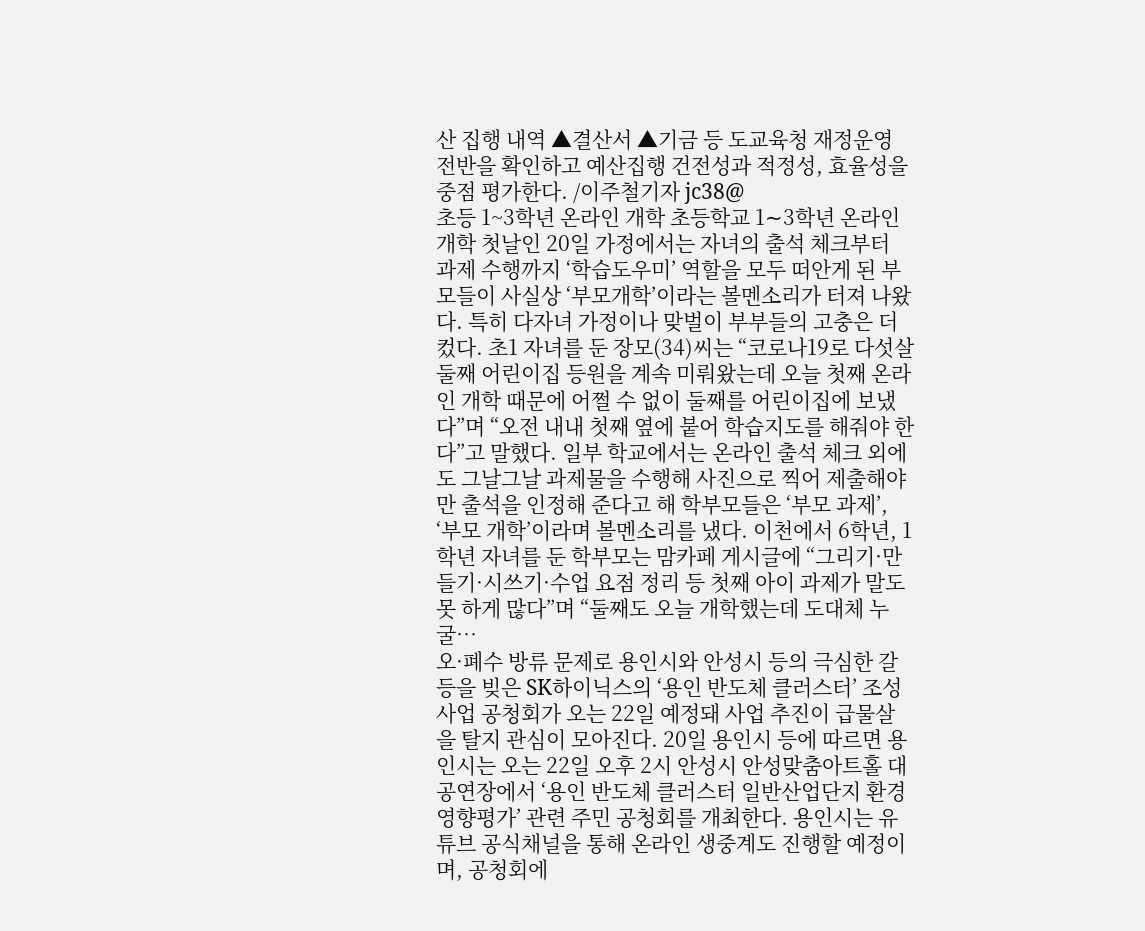산 집행 내역 ▲결산서 ▲기금 등 도교육청 재정운영 전반을 확인하고 예산집행 건전성과 적정성, 효율성을 중점 평가한다. /이주철기자 jc38@
초등 1~3학년 온라인 개학 초등학교 1∼3학년 온라인 개학 첫날인 20일 가정에서는 자녀의 출석 체크부터 과제 수행까지 ‘학습도우미’ 역할을 모두 떠안게 된 부모들이 사실상 ‘부모개학’이라는 볼멘소리가 터져 나왔다. 특히 다자녀 가정이나 맞벌이 부부들의 고충은 더 컸다. 초1 자녀를 둔 장모(34)씨는 “코로나19로 다섯살 둘째 어린이집 등원을 계속 미뤄왔는데 오늘 첫째 온라인 개학 때문에 어쩔 수 없이 둘째를 어린이집에 보냈다”며 “오전 내내 첫째 옆에 붙어 학습지도를 해줘야 한다”고 말했다. 일부 학교에서는 온라인 출석 체크 외에도 그날그날 과제물을 수행해 사진으로 찍어 제출해야만 출석을 인정해 준다고 해 학부모들은 ‘부모 과제’, ‘부모 개학’이라며 볼멘소리를 냈다. 이천에서 6학년, 1학년 자녀를 둔 학부모는 맘카페 게시글에 “그리기·만들기·시쓰기·수업 요점 정리 등 첫째 아이 과제가 말도 못 하게 많다”며 “둘째도 오늘 개학했는데 도대체 누굴…
오·폐수 방류 문제로 용인시와 안성시 등의 극심한 갈등을 빚은 SK하이닉스의 ‘용인 반도체 클러스터’ 조성 사업 공청회가 오는 22일 예정돼 사업 추진이 급물살을 탈지 관심이 모아진다. 20일 용인시 등에 따르면 용인시는 오는 22일 오후 2시 안성시 안성맞춤아트홀 대공연장에서 ‘용인 반도체 클러스터 일반산업단지 환경영향평가’ 관련 주민 공청회를 개최한다. 용인시는 유튜브 공식채널을 통해 온라인 생중계도 진행할 예정이며, 공청회에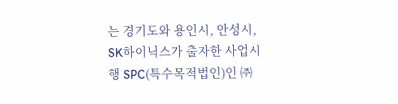는 경기도와 용인시, 안성시, SK하이닉스가 출자한 사업시행 SPC(특수목적법인)인 ㈜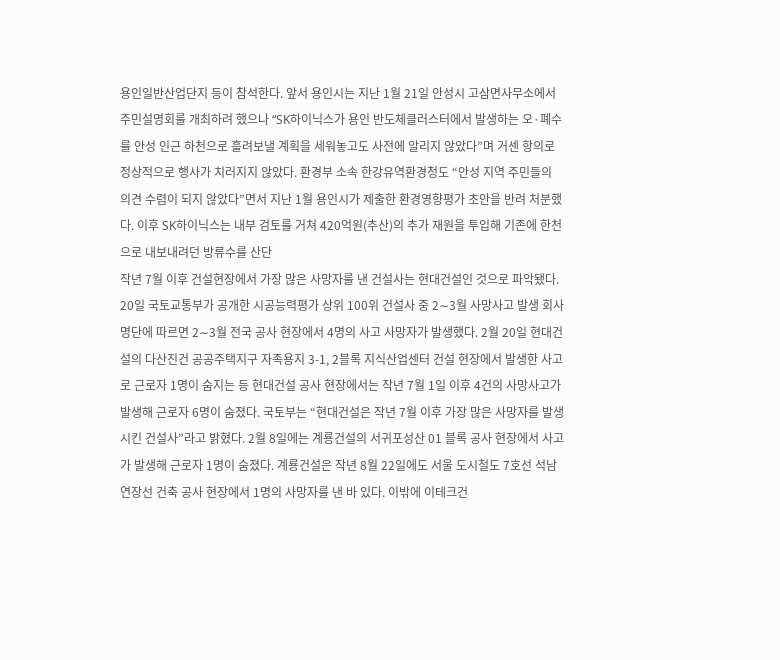용인일반산업단지 등이 참석한다. 앞서 용인시는 지난 1월 21일 안성시 고삼면사무소에서 주민설명회를 개최하려 했으나 “SK하이닉스가 용인 반도체클러스터에서 발생하는 오·폐수를 안성 인근 하천으로 흘려보낼 계획을 세워놓고도 사전에 알리지 않았다”며 거센 항의로 정상적으로 행사가 치러지지 않았다. 환경부 소속 한강유역환경청도 “안성 지역 주민들의 의견 수렴이 되지 않았다”면서 지난 1월 용인시가 제출한 환경영향평가 초안을 반려 처분했다. 이후 SK하이닉스는 내부 검토를 거쳐 420억원(추산)의 추가 재원을 투입해 기존에 한천으로 내보내려던 방류수를 산단
작년 7월 이후 건설현장에서 가장 많은 사망자를 낸 건설사는 현대건설인 것으로 파악됐다. 20일 국토교통부가 공개한 시공능력평가 상위 100위 건설사 중 2∼3월 사망사고 발생 회사 명단에 따르면 2∼3월 전국 공사 현장에서 4명의 사고 사망자가 발생했다. 2월 20일 현대건설의 다산진건 공공주택지구 자족용지 3-1, 2블록 지식산업센터 건설 현장에서 발생한 사고로 근로자 1명이 숨지는 등 현대건설 공사 현장에서는 작년 7월 1일 이후 4건의 사망사고가 발생해 근로자 6명이 숨졌다. 국토부는 “현대건설은 작년 7월 이후 가장 많은 사망자를 발생시킨 건설사”라고 밝혔다. 2월 8일에는 계룡건설의 서귀포성산 01 블록 공사 현장에서 사고가 발생해 근로자 1명이 숨졌다. 계룡건설은 작년 8월 22일에도 서울 도시철도 7호선 석남 연장선 건축 공사 현장에서 1명의 사망자를 낸 바 있다. 이밖에 이테크건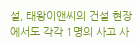설, 태왕이앤씨의 건설 현장에서도 각각 1명의 사고 사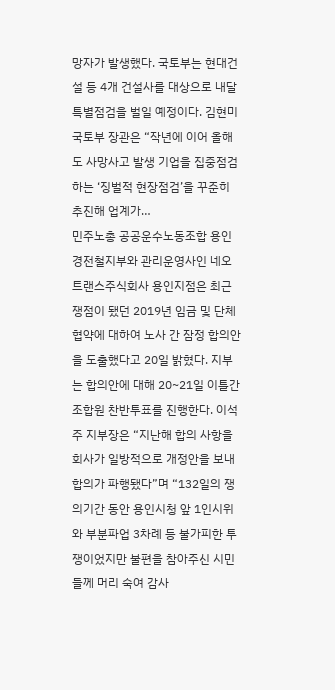망자가 발생했다. 국토부는 현대건설 등 4개 건설사를 대상으로 내달 특별점검을 벌일 예정이다. 김현미 국토부 장관은 “작년에 이어 올해도 사망사고 발생 기업을 집중점검하는 ‘징벌적 현장점검’을 꾸준히 추진해 업계가…
민주노총 공공운수노동조합 용인경전철지부와 관리운영사인 네오트랜스주식회사 용인지점은 최근 쟁점이 됐던 2019년 임금 및 단체협약에 대하여 노사 간 잠정 합의안을 도출했다고 20일 밝혔다. 지부는 합의안에 대해 20~21일 이틀간 조합원 찬반투표를 진행한다. 이석주 지부장은 “지난해 합의 사항을 회사가 일방적으로 개정안을 보내 합의가 파행됐다”며 “132일의 쟁의기간 동안 용인시청 앞 1인시위와 부분파업 3차례 등 불가피한 투쟁이었지만 불편을 참아주신 시민들께 머리 숙여 감사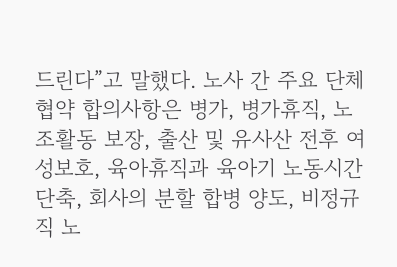드린다”고 말했다. 노사 간 주요 단체협약 합의사항은 병가, 병가휴직, 노조활동 보장, 출산 및 유사산 전후 여성보호, 육아휴직과 육아기 노동시간 단축, 회사의 분할 합병 양도, 비정규직 노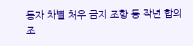동자 차별 처우 금지 조항 등 작년 합의조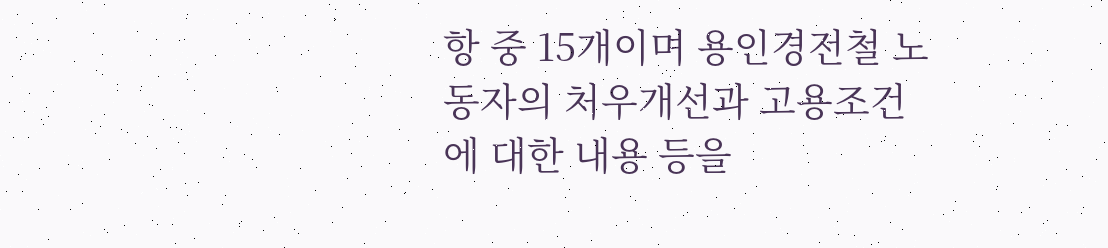항 중 15개이며 용인경전철 노동자의 처우개선과 고용조건에 대한 내용 등을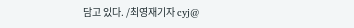담고 있다. /최영재기자 cyj@